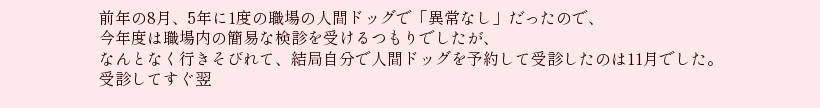前年の8月、5年に1度の職場の人間ドッグで「異常なし」だったので、
今年度は職場内の簡易な検診を受けるつもりでしたが、
なんとなく行きそびれて、結局自分で人間ドッグを予約して受診したのは11月でした。
受診してすぐ翌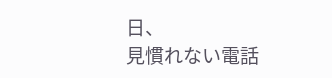日、
見慣れない電話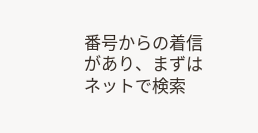番号からの着信があり、まずはネットで検索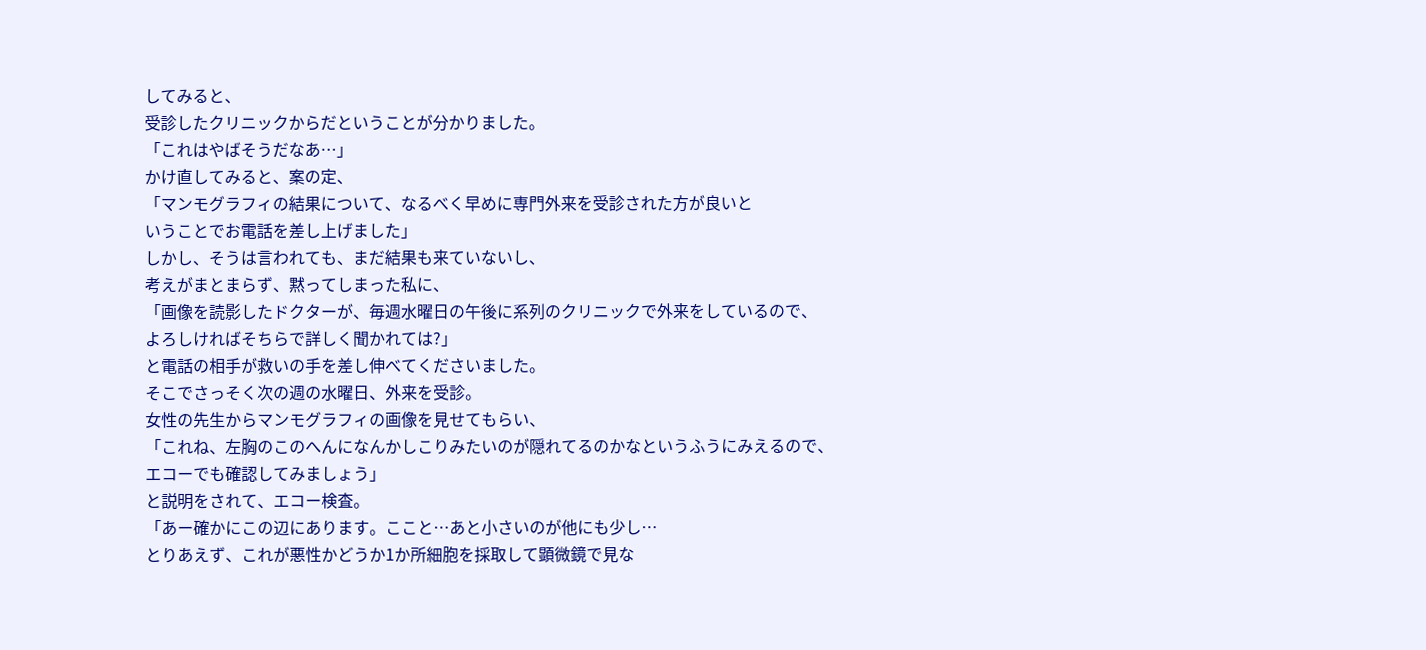してみると、
受診したクリニックからだということが分かりました。
「これはやばそうだなあ…」
かけ直してみると、案の定、
「マンモグラフィの結果について、なるべく早めに専門外来を受診された方が良いと
いうことでお電話を差し上げました」
しかし、そうは言われても、まだ結果も来ていないし、
考えがまとまらず、黙ってしまった私に、
「画像を読影したドクターが、毎週水曜日の午後に系列のクリニックで外来をしているので、
よろしければそちらで詳しく聞かれては?」
と電話の相手が救いの手を差し伸べてくださいました。
そこでさっそく次の週の水曜日、外来を受診。
女性の先生からマンモグラフィの画像を見せてもらい、
「これね、左胸のこのへんになんかしこりみたいのが隠れてるのかなというふうにみえるので、
エコーでも確認してみましょう」
と説明をされて、エコー検査。
「あー確かにこの辺にあります。ここと…あと小さいのが他にも少し…
とりあえず、これが悪性かどうか1か所細胞を採取して顕微鏡で見な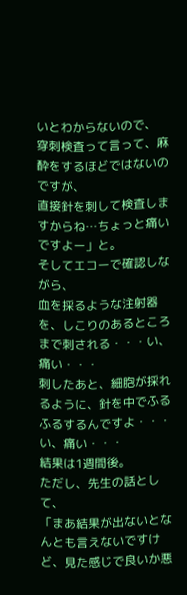いとわからないので、
穿刺検査って言って、麻酔をするほどではないのですが、
直接針を刺して検査しますからね…ちょっと痛いですよー」と。
そしてエコーで確認しながら、
血を採るような注射器を、しこりのあるところまで刺される・・・い、痛い・・・
刺したあと、細胞が採れるように、針を中でふるふるするんですよ・・・い、痛い・・・
結果は1週間後。
ただし、先生の話として、
「まあ結果が出ないとなんとも言えないですけど、見た感じで良いか悪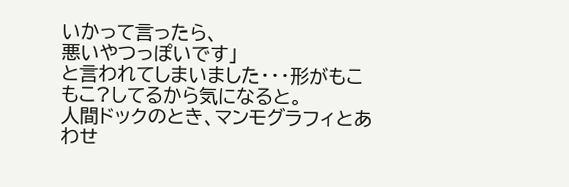いかって言ったら、
悪いやつっぽいです」
と言われてしまいました・・・形がもこもこ?してるから気になると。
人間ドックのとき、マンモグラフィとあわせ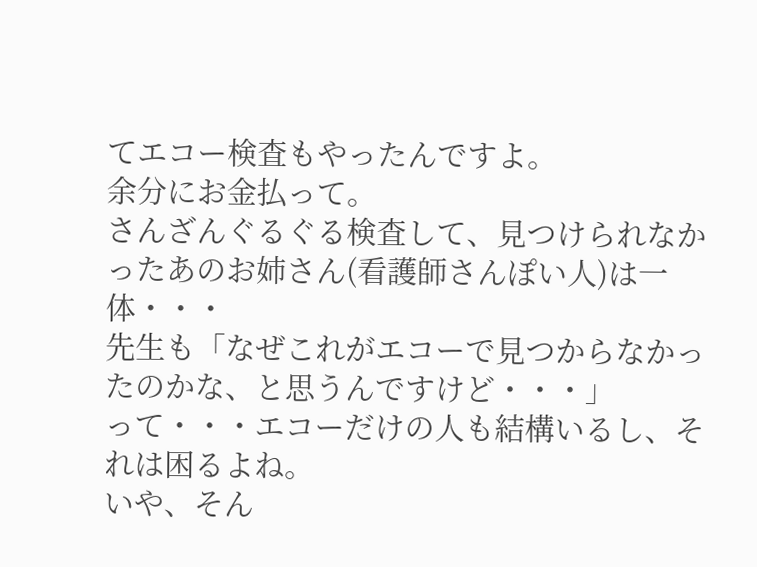てエコー検査もやったんですよ。
余分にお金払って。
さんざんぐるぐる検査して、見つけられなかったあのお姉さん(看護師さんぽい人)は一体・・・
先生も「なぜこれがエコーで見つからなかったのかな、と思うんですけど・・・」
って・・・エコーだけの人も結構いるし、それは困るよね。
いや、そん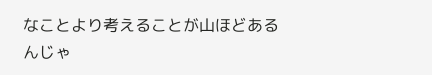なことより考えることが山ほどあるんじゃ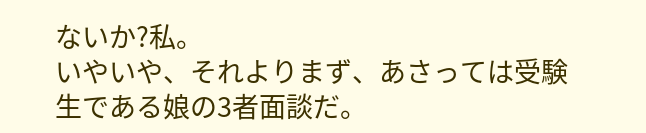ないか?私。
いやいや、それよりまず、あさっては受験生である娘の3者面談だ。